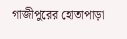গাজীপুরের হোতাপাড়া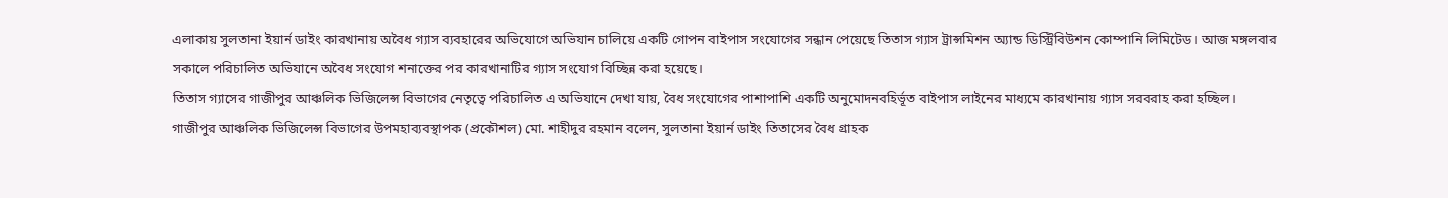এলাকায় সুলতানা ইয়ার্ন ডাইং কারখানায় অবৈধ গ্যাস ব্যবহারের অভিযোগে অভিযান চালিয়ে একটি গোপন বাইপাস সংযোগের সন্ধান পেয়েছে তিতাস গ্যাস ট্রান্সমিশন অ্যান্ড ডিস্ট্রিবিউশন কোম্পানি লিমিটেড। আজ মঙ্গলবার সকালে পরিচালিত অভিযানে অবৈধ সংযোগ শনাক্তের পর কারখানাটির গ্যাস সংযোগ বিচ্ছিন্ন করা হয়েছে।
তিতাস গ্যাসের গাজীপুর আঞ্চলিক ভিজিলেন্স বিভাগের নেতৃত্বে পরিচালিত এ অভিযানে দেখা যায়, বৈধ সংযোগের পাশাপাশি একটি অনুমোদনবহির্ভূত বাইপাস লাইনের মাধ্যমে কারখানায় গ্যাস সরবরাহ করা হচ্ছিল।
গাজীপুর আঞ্চলিক ভিজিলেন্স বিভাগের উপমহাব্যবস্থাপক (প্রকৌশল) মো. শাহীদুর রহমান বলেন, সুলতানা ইয়ার্ন ডাইং তিতাসের বৈধ গ্রাহক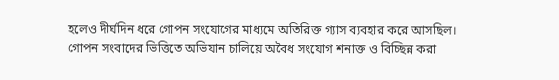হলেও দীর্ঘদিন ধরে গোপন সংযোগের মাধ্যমে অতিরিক্ত গ্যাস ব্যবহার করে আসছিল। গোপন সংবাদের ভিত্তিতে অভিযান চালিয়ে অবৈধ সংযোগ শনাক্ত ও বিচ্ছিন্ন করা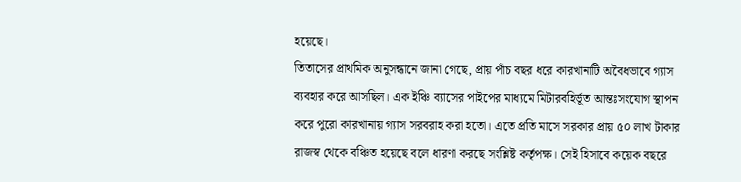হয়েছে।
তিতাসের প্রাথমিক অনুসন্ধানে জানা গেছে, প্রায় পাঁচ বছর ধরে কারখানাটি অবৈধভাবে গ্যাস ব্যবহার করে আসছিল। এক ইঞ্চি ব্যাসের পাইপের মাধ্যমে মিটারবহির্ভূত আন্তঃসংযোগ স্থাপন করে পুরো কারখানায় গ্যাস সরবরাহ করা হতো। এতে প্রতি মাসে সরকার প্রায় ৫০ লাখ টাকার রাজস্ব থেকে বঞ্চিত হয়েছে বলে ধারণা করছে সংশ্লিষ্ট কর্তৃপক্ষ। সেই হিসাবে কয়েক বছরে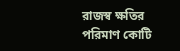রাজস্ব ক্ষতির পরিমাণ কোটি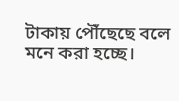টাকায় পৌঁছেছে বলে মনে করা হচ্ছে।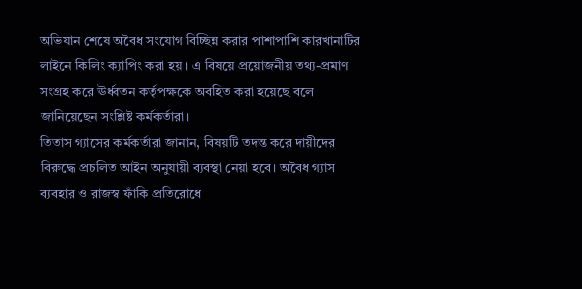অভিযান শেষে অবৈধ সংযোগ বিচ্ছিন্ন করার পাশাপাশি কারখানাটির লাইনে কিলিং ক্যাপিং করা হয়। এ বিষয়ে প্রয়োজনীয় তথ্য-প্রমাণ সংগ্রহ করে ঊর্ধ্বতন কর্তৃপক্ষকে অবহিত করা হয়েছে বলে জানিয়েছেন সংশ্লিষ্ট কর্মকর্তারা।
তিতাস গ্যাসের কর্মকর্তারা জানান, বিষয়টি তদন্ত করে দায়ীদের বিরুদ্ধে প্রচলিত আইন অনুযায়ী ব্যবস্থা নেয়া হবে। অবৈধ গ্যাস ব্যবহার ও রাজস্ব ফাঁকি প্রতিরোধে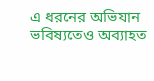এ ধরনের অভিযান ভবিষ্যতেও অব্যাহত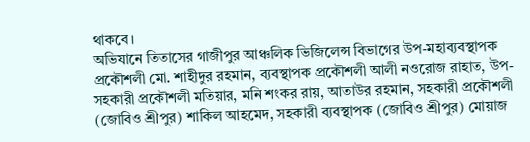থাকবে।
অভিযানে তিতাসের গাজীপুর আঞ্চলিক ভিজিলেন্স বিভাগের উপ-মহাব্যবস্থাপক প্রকৌশলী মো. শাহীদুর রহমান, ব্যবস্থাপক প্রকৌশলী আলী নওরোজ রাহাত, উপ-সহকারী প্রকৌশলী মতিয়ার, মনি শংকর রায়, আতাউর রহমান, সহকারী প্রকৌশলী (জোবিও শ্রীপুর) শাকিল আহমেদ, সহকারী ব্যবস্থাপক (জোবিও শ্রীপুর) মোয়াজ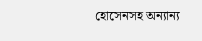হোসেনসহ অন্যান্য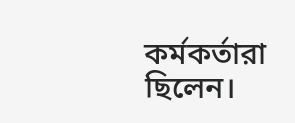কর্মকর্তারা ছিলেন।